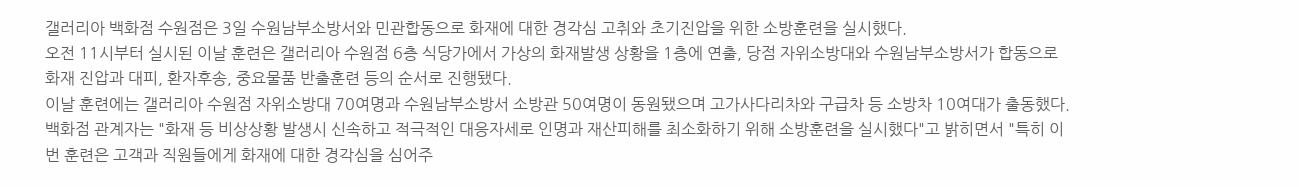갤러리아 백화점 수원점은 3일 수원남부소방서와 민관합동으로 화재에 대한 경각심 고취와 초기진압을 위한 소방훈련을 실시했다.
오전 11시부터 실시된 이날 훈련은 갤러리아 수원점 6층 식당가에서 가상의 화재발생 상황을 1층에 연출, 당점 자위소방대와 수원남부소방서가 합동으로 화재 진압과 대피, 환자후송, 중요물품 반출훈련 등의 순서로 진행됐다.
이날 훈련에는 갤러리아 수원점 자위소방대 70여명과 수원남부소방서 소방관 50여명이 동원됐으며 고가사다리차와 구급차 등 소방차 10여대가 출동했다.
백화점 관계자는 "화재 등 비상상황 발생시 신속하고 적극적인 대응자세로 인명과 재산피해를 최소화하기 위해 소방훈련을 실시했다"고 밝히면서 "특히 이번 훈련은 고객과 직원들에게 화재에 대한 경각심을 심어주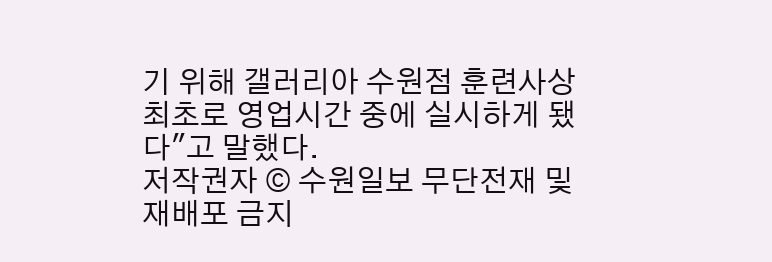기 위해 갤러리아 수원점 훈련사상 최초로 영업시간 중에 실시하게 됐다"고 말했다.
저작권자 © 수원일보 무단전재 및 재배포 금지